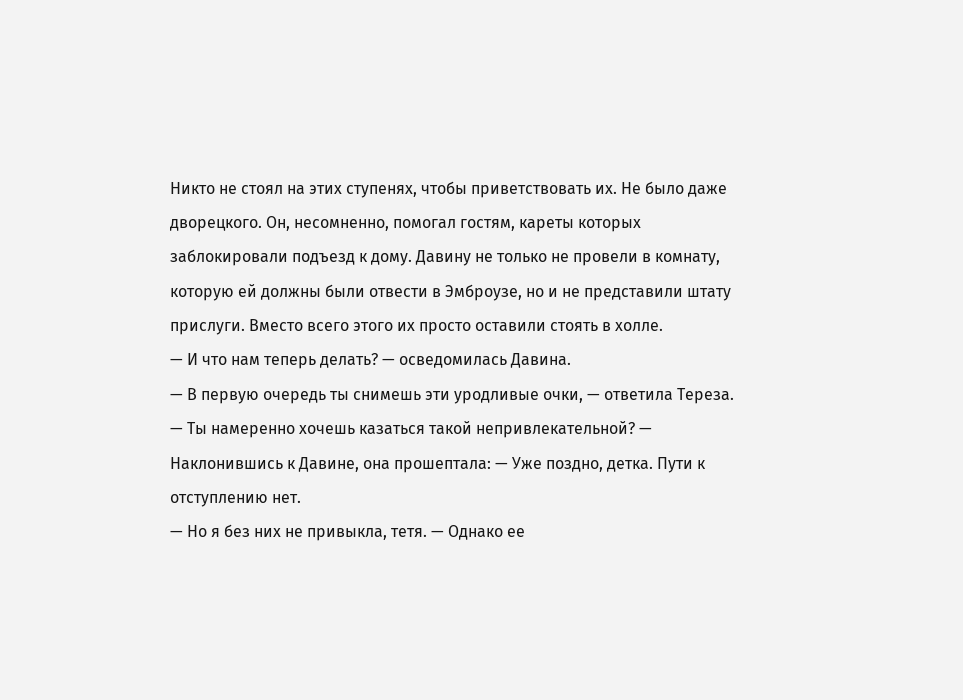Никто не стоял на этих ступенях, чтобы приветствовать их. Не было даже дворецкого. Он, несомненно, помогал гостям, кареты которых заблокировали подъезд к дому. Давину не только не провели в комнату, которую ей должны были отвести в Эмброузе, но и не представили штату прислуги. Вместо всего этого их просто оставили стоять в холле.
— И что нам теперь делать? — осведомилась Давина.
— В первую очередь ты снимешь эти уродливые очки, — ответила Тереза. — Ты намеренно хочешь казаться такой непривлекательной? — Наклонившись к Давине, она прошептала: — Уже поздно, детка. Пути к отступлению нет.
— Но я без них не привыкла, тетя. — Однако ее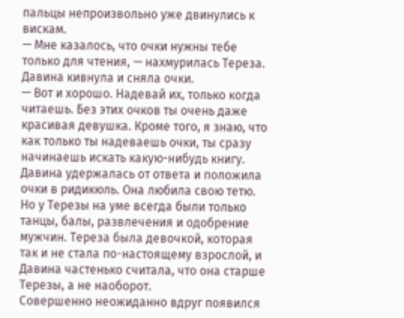пальцы непроизвольно уже двинулись к вискам.
— Мне казалось, что очки нужны тебе только для чтения, — нахмурилась Тереза.
Давина кивнула и сняла очки.
— Вот и хорошо. Надевай их, только когда читаешь. Без этих очков ты очень даже красивая девушка. Кроме того, я знаю, что как только ты надеваешь очки, ты сразу начинаешь искать какую-нибудь книгу.
Давина удержалась от ответа и положила очки в ридикюль. Она любила свою тетю. Но у Терезы на уме всегда были только танцы, балы, развлечения и одобрение мужчин. Тереза была девочкой, которая так и не стала по-настоящему взрослой, и Давина частенько считала, что она старше Терезы, а не наоборот.
Совершенно неожиданно вдруг появился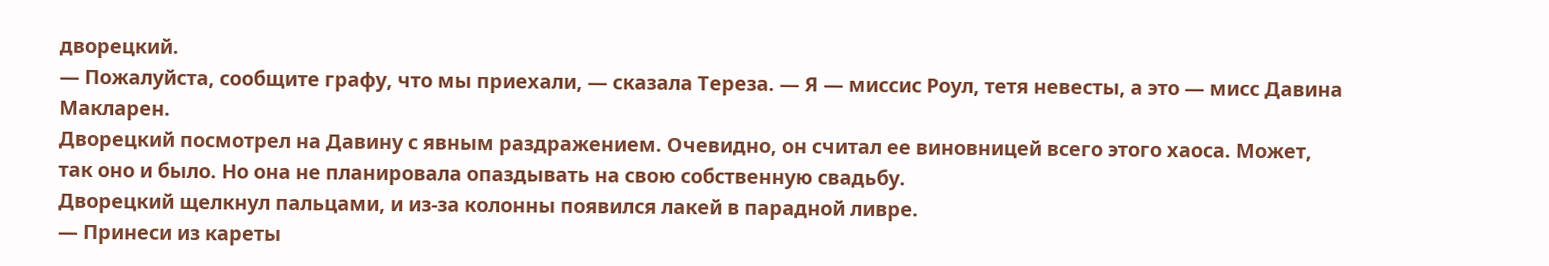дворецкий.
— Пожалуйста, сообщите графу, что мы приехали, — сказала Тереза. — Я — миссис Роул, тетя невесты, а это — мисс Давина Макларен.
Дворецкий посмотрел на Давину с явным раздражением. Очевидно, он считал ее виновницей всего этого хаоса. Может, так оно и было. Но она не планировала опаздывать на свою собственную свадьбу.
Дворецкий щелкнул пальцами, и из-за колонны появился лакей в парадной ливре.
— Принеси из кареты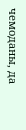чемоданы, да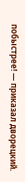побыстрее! — приказал дворецкий.